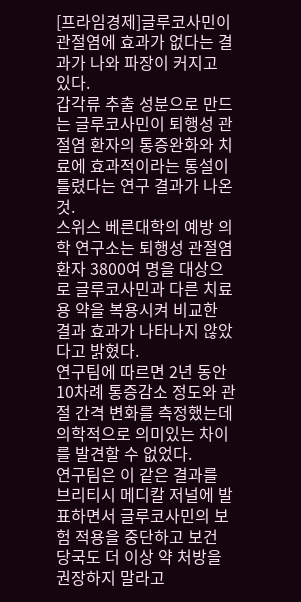[프라임경제]글루코사민이 관절염에 효과가 없다는 결과가 나와 파장이 커지고 있다.
갑각류 추출 성분으로 만드는 글루코사민이 퇴행성 관절염 환자의 통증완화와 치료에 효과적이라는 통설이 틀렸다는 연구 결과가 나온 것.
스위스 베른대학의 예방 의학 연구소는 퇴행성 관절염 환자 3800여 명을 대상으로 글루코사민과 다른 치료용 약을 복용시켜 비교한 결과 효과가 나타나지 않았다고 밝혔다.
연구팀에 따르면 2년 동안 10차례 통증감소 정도와 관절 간격 변화를 측정했는데 의학적으로 의미있는 차이를 발견할 수 없었다.
연구팀은 이 같은 결과를 브리티시 메디칼 저널에 발표하면서 글루코사민의 보험 적용을 중단하고 보건 당국도 더 이상 약 처방을 권장하지 말라고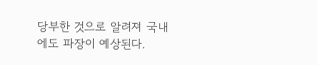당부한 것으로 알려져 국내에도 파장이 예상된다.